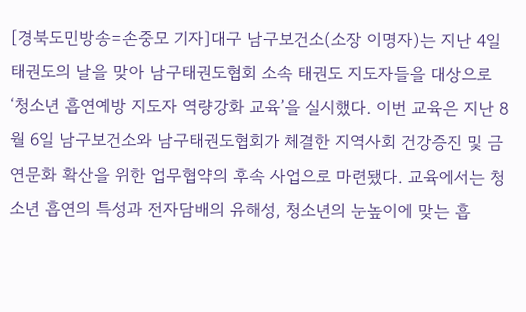[경북도민방송=손중모 기자]대구 남구보건소(소장 이명자)는 지난 4일 태권도의 날을 맞아 남구태권도협회 소속 태권도 지도자들을 대상으로 ‘청소년 흡연예방 지도자 역량강화 교육’을 실시했다. 이번 교육은 지난 8월 6일 남구보건소와 남구태권도협회가 체결한 지역사회 건강증진 및 금연문화 확산을 위한 업무협약의 후속 사업으로 마련됐다. 교육에서는 청소년 흡연의 특성과 전자담배의 유해성, 청소년의 눈높이에 맞는 흡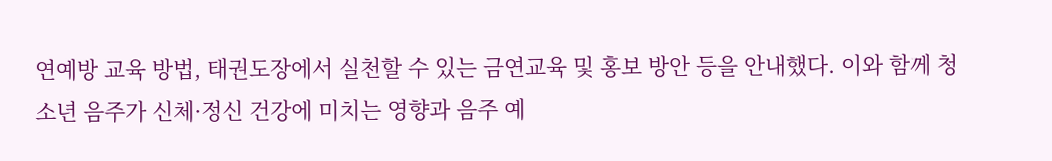연예방 교육 방법, 태권도장에서 실천할 수 있는 금연교육 및 홍보 방안 등을 안내했다. 이와 함께 청소년 음주가 신체·정신 건강에 미치는 영향과 음주 예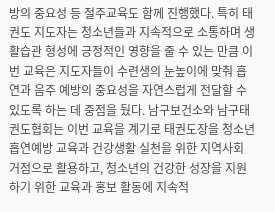방의 중요성 등 절주교육도 함께 진행했다. 특히 태권도 지도자는 청소년들과 지속적으로 소통하며 생활습관 형성에 긍정적인 영향을 줄 수 있는 만큼 이번 교육은 지도자들이 수련생의 눈높이에 맞춰 흡연과 음주 예방의 중요성을 자연스럽게 전달할 수 있도록 하는 데 중점을 뒀다. 남구보건소와 남구태권도협회는 이번 교육을 계기로 태권도장을 청소년 흡연예방 교육과 건강생활 실천을 위한 지역사회 거점으로 활용하고, 청소년의 건강한 성장을 지원하기 위한 교육과 홍보 활동에 지속적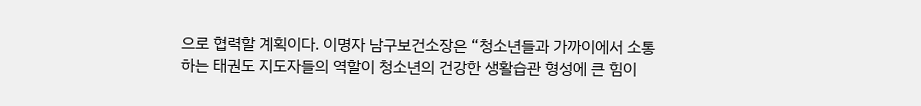으로 협력할 계획이다. 이명자 남구보건소장은 “청소년들과 가까이에서 소통하는 태권도 지도자들의 역할이 청소년의 건강한 생활습관 형성에 큰 힘이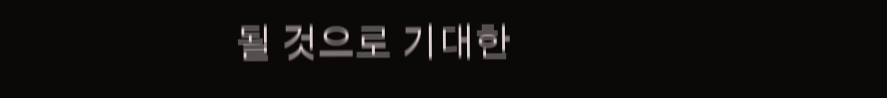될 것으로 기대한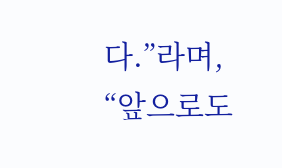다.”라며, “앞으로도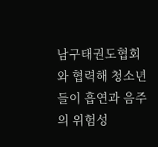남구태권도협회와 협력해 청소년들이 흡연과 음주의 위험성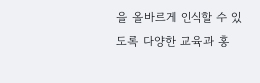을 올바르게 인식할 수 있도록 다양한 교육과 홍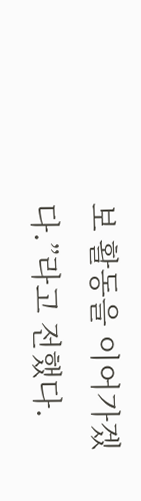보 활동을 이어가겠다.”라고 전했다.